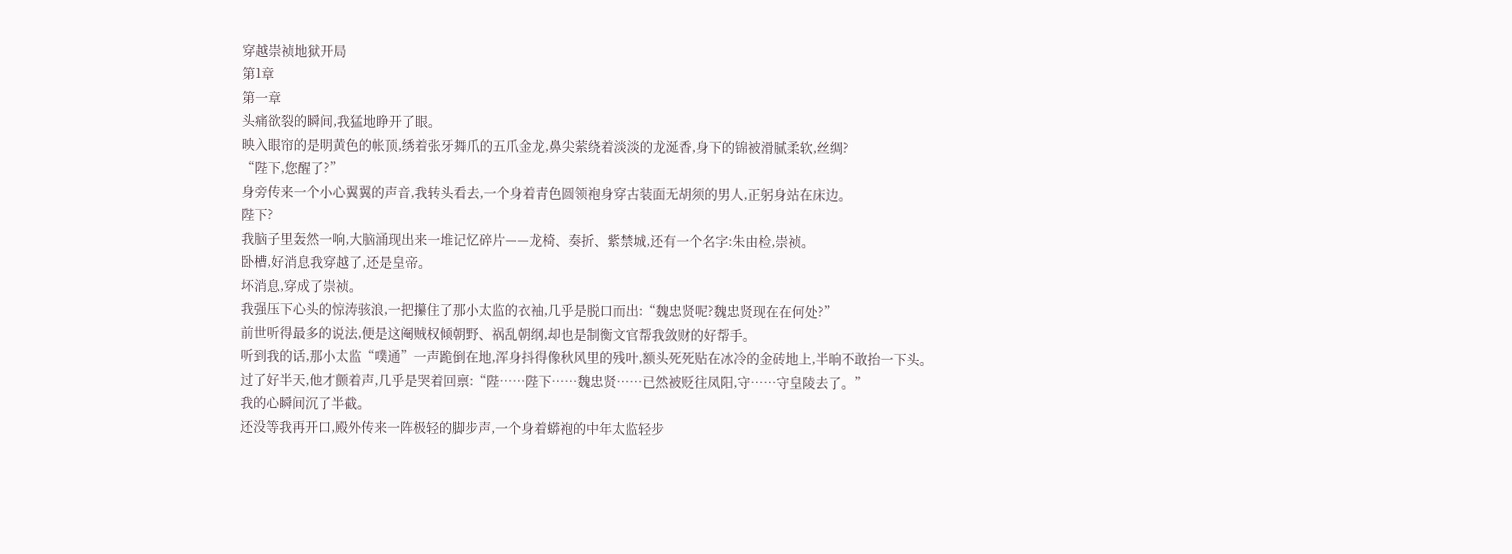穿越崇祯地狱开局
第1章
第一章
头痛欲裂的瞬间,我猛地睁开了眼。
映入眼帘的是明黄色的帐顶,绣着张牙舞爪的五爪金龙,鼻尖萦绕着淡淡的龙涎香,身下的锦被滑腻柔软,丝绸?
“陛下,您醒了?”
身旁传来一个小心翼翼的声音,我转头看去,一个身着青色圆领袍身穿古装面无胡须的男人,正躬身站在床边。
陛下?
我脑子里轰然一响,大脑涌现出来一堆记忆碎片——龙椅、奏折、紫禁城,还有一个名字:朱由检,崇祯。
卧槽,好消息我穿越了,还是皇帝。
坏消息,穿成了崇祯。
我强压下心头的惊涛骇浪,一把攥住了那小太监的衣袖,几乎是脱口而出:“魏忠贤呢?魏忠贤现在在何处?”
前世听得最多的说法,便是这阉贼权倾朝野、祸乱朝纲,却也是制衡文官帮我敛财的好帮手。
听到我的话,那小太监“噗通”一声跪倒在地,浑身抖得像秋风里的残叶,额头死死贴在冰冷的金砖地上,半晌不敢抬一下头。
过了好半天,他才颤着声,几乎是哭着回禀:“陛……陛下……魏忠贤……已然被贬往凤阳,守……守皇陵去了。”
我的心瞬间沉了半截。
还没等我再开口,殿外传来一阵极轻的脚步声,一个身着蟒袍的中年太监轻步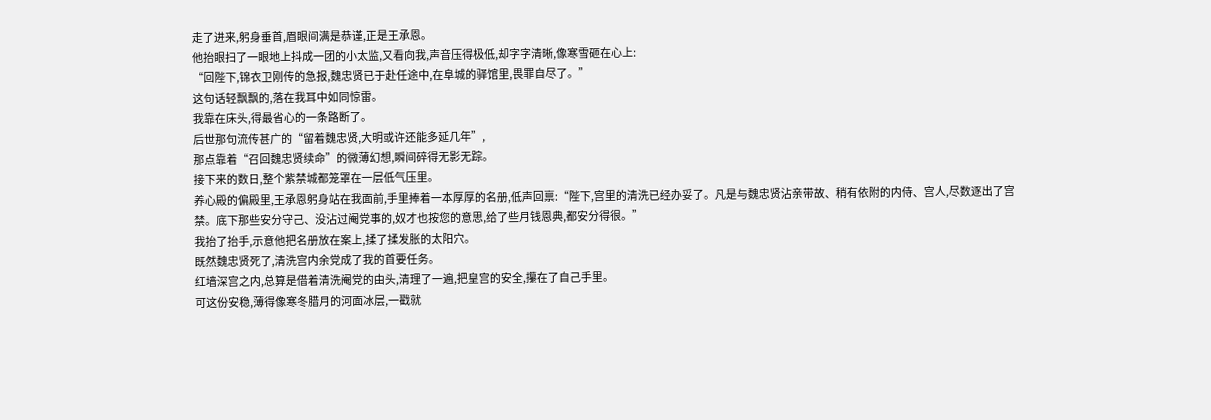走了进来,躬身垂首,眉眼间满是恭谨,正是王承恩。
他抬眼扫了一眼地上抖成一团的小太监,又看向我,声音压得极低,却字字清晰,像寒雪砸在心上:
“回陛下,锦衣卫刚传的急报,魏忠贤已于赴任途中,在阜城的驿馆里,畏罪自尽了。”
这句话轻飘飘的,落在我耳中如同惊雷。
我靠在床头,得最省心的一条路断了。
后世那句流传甚广的“留着魏忠贤,大明或许还能多延几年”,
那点靠着“召回魏忠贤续命”的微薄幻想,瞬间碎得无影无踪。
接下来的数日,整个紫禁城都笼罩在一层低气压里。
养心殿的偏殿里,王承恩躬身站在我面前,手里捧着一本厚厚的名册,低声回禀:“陛下,宫里的清洗已经办妥了。凡是与魏忠贤沾亲带故、稍有依附的内侍、宫人,尽数逐出了宫禁。底下那些安分守己、没沾过阉党事的,奴才也按您的意思,给了些月钱恩典,都安分得很。”
我抬了抬手,示意他把名册放在案上,揉了揉发胀的太阳穴。
既然魏忠贤死了,清洗宫内余党成了我的首要任务。
红墙深宫之内,总算是借着清洗阉党的由头,清理了一遍,把皇宫的安全,攥在了自己手里。
可这份安稳,薄得像寒冬腊月的河面冰层,一戳就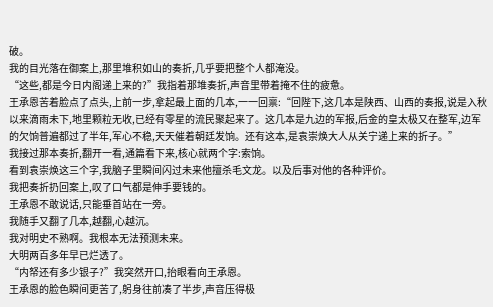破。
我的目光落在御案上,那里堆积如山的奏折,几乎要把整个人都淹没。
“这些,都是今日内阁递上来的?”我指着那堆奏折,声音里带着掩不住的疲惫。
王承恩苦着脸点了点头,上前一步,拿起最上面的几本,一一回禀:“回陛下,这几本是陕西、山西的奏报,说是入秋以来滴雨未下,地里颗粒无收,已经有零星的流民聚起来了。这几本是九边的军报,后金的皇太极又在整军,边军的欠饷普遍都过了半年,军心不稳,天天催着朝廷发饷。还有这本,是袁崇焕大人从关宁递上来的折子。”
我接过那本奏折,翻开一看,通篇看下来,核心就两个字:索饷。
看到袁崇焕这三个字,我脑子里瞬间闪过未来他擅杀毛文龙。以及后事对他的各种评价。
我把奏折扔回案上,叹了口气都是伸手要钱的。
王承恩不敢说话,只能垂首站在一旁。
我随手又翻了几本,越翻,心越沉。
我对明史不熟啊。我根本无法预测未来。
大明两百多年早已烂透了。
“内帑还有多少银子?”我突然开口,抬眼看向王承恩。
王承恩的脸色瞬间更苦了,躬身往前凑了半步,声音压得极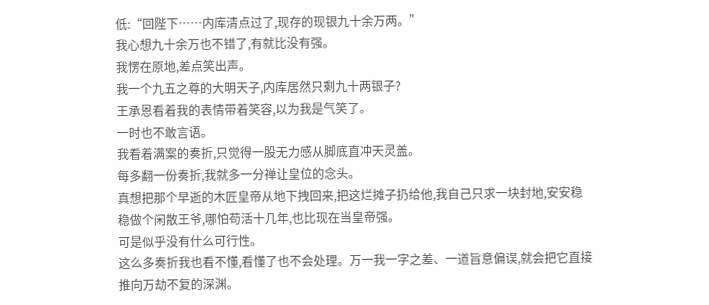低:“回陛下……内库清点过了,现存的现银九十余万两。”
我心想九十余万也不错了,有就比没有强。
我愣在原地,差点笑出声。
我一个九五之尊的大明天子,内库居然只剩九十两银子?
王承恩看着我的表情带着笑容,以为我是气笑了。
一时也不敢言语。
我看着满案的奏折,只觉得一股无力感从脚底直冲天灵盖。
每多翻一份奏折,我就多一分禅让皇位的念头。
真想把那个早逝的木匠皇帝从地下拽回来,把这烂摊子扔给他,我自己只求一块封地,安安稳稳做个闲散王爷,哪怕苟活十几年,也比现在当皇帝强。
可是似乎没有什么可行性。
这么多奏折我也看不懂,看懂了也不会处理。万一我一字之差、一道旨意偏误,就会把它直接推向万劫不复的深渊。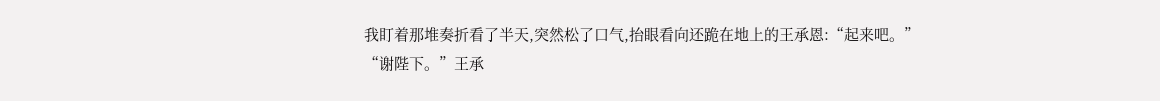我盯着那堆奏折看了半天,突然松了口气,抬眼看向还跪在地上的王承恩:“起来吧。”
“谢陛下。”王承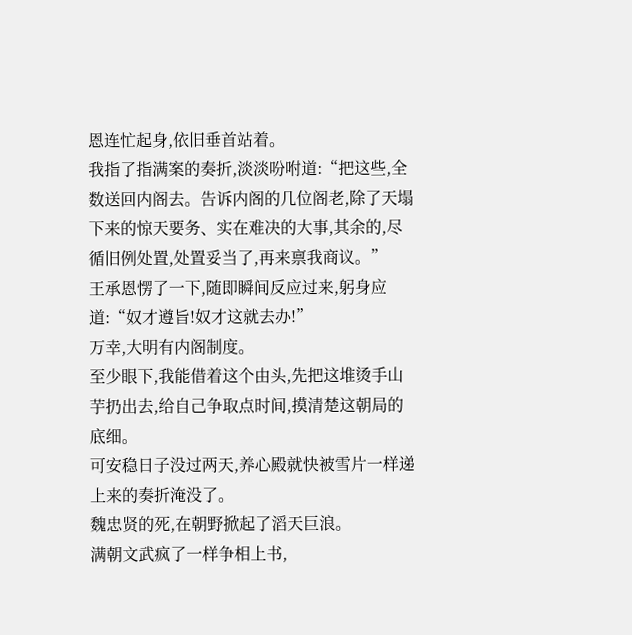恩连忙起身,依旧垂首站着。
我指了指满案的奏折,淡淡吩咐道:“把这些,全数送回内阁去。告诉内阁的几位阁老,除了天塌下来的惊天要务、实在难决的大事,其余的,尽循旧例处置,处置妥当了,再来禀我商议。”
王承恩愣了一下,随即瞬间反应过来,躬身应道:“奴才遵旨!奴才这就去办!”
万幸,大明有内阁制度。
至少眼下,我能借着这个由头,先把这堆烫手山芋扔出去,给自己争取点时间,摸清楚这朝局的底细。
可安稳日子没过两天,养心殿就快被雪片一样递上来的奏折淹没了。
魏忠贤的死,在朝野掀起了滔天巨浪。
满朝文武疯了一样争相上书,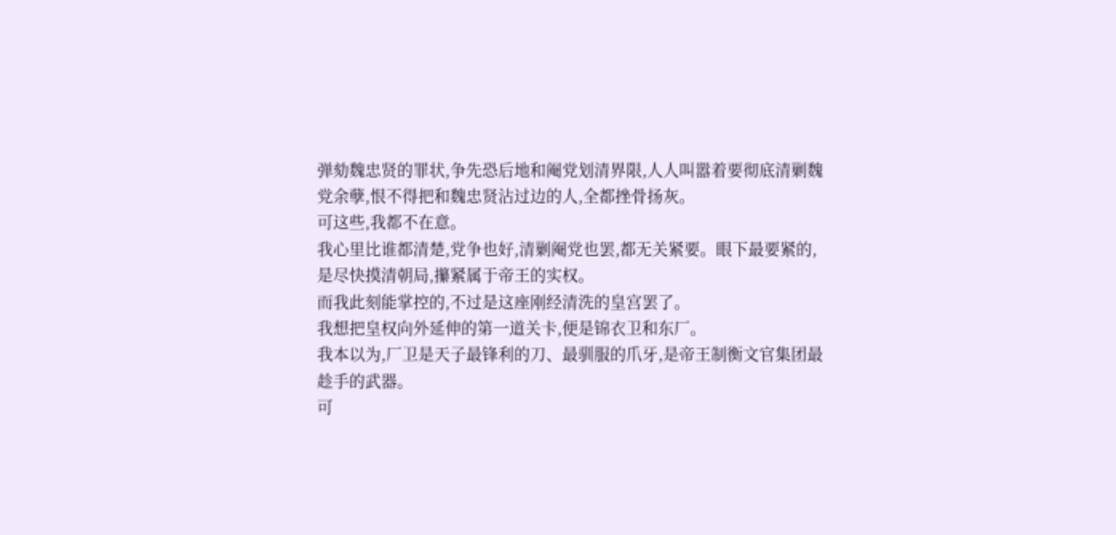弹劾魏忠贤的罪状,争先恐后地和阉党划清界限,人人叫嚣着要彻底清剿魏党余孽,恨不得把和魏忠贤沾过边的人,全都挫骨扬灰。
可这些,我都不在意。
我心里比谁都清楚,党争也好,清剿阉党也罢,都无关紧要。眼下最要紧的,是尽快摸清朝局,攥紧属于帝王的实权。
而我此刻能掌控的,不过是这座刚经清洗的皇宫罢了。
我想把皇权向外延伸的第一道关卡,便是锦衣卫和东厂。
我本以为,厂卫是天子最锋利的刀、最驯服的爪牙,是帝王制衡文官集团最趁手的武器。
可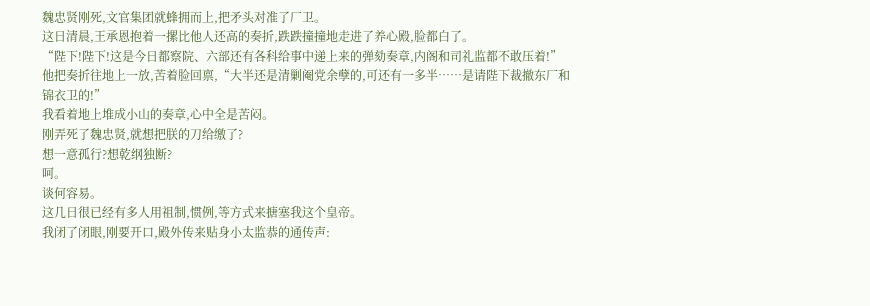魏忠贤刚死,文官集团就蜂拥而上,把矛头对准了厂卫。
这日清晨,王承恩抱着一摞比他人还高的奏折,跌跌撞撞地走进了养心殿,脸都白了。
“陛下!陛下!这是今日都察院、六部还有各科给事中递上来的弹劾奏章,内阁和司礼监都不敢压着!”他把奏折往地上一放,苦着脸回禀,“大半还是清剿阉党余孽的,可还有一多半……是请陛下裁撤东厂和锦衣卫的!”
我看着地上堆成小山的奏章,心中全是苦闷。
刚弄死了魏忠贤,就想把朕的刀给缴了?
想一意孤行?想乾纲独断?
呵。
谈何容易。
这几日很已经有多人用祖制,惯例,等方式来搪塞我这个皇帝。
我闭了闭眼,刚要开口,殿外传来贴身小太监恭的通传声: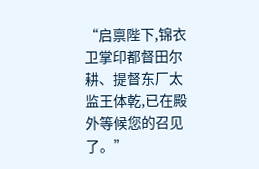“启禀陛下,锦衣卫掌印都督田尔耕、提督东厂太监王体乾,已在殿外等候您的召见了。”